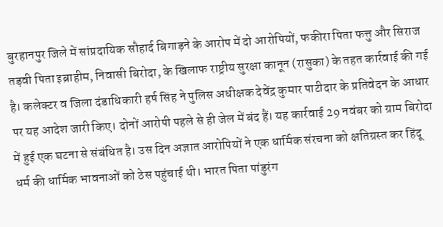बुरहानपुर जिले में सांप्रदायिक सौहार्द बिगाड़ने के आरोप में दो आरोपियों, फकीरा पिता फत्तु और सिराज तड़वी पिता इब्राहीम, निवासी बिरोदा, के खिलाफ राष्ट्रीय सुरक्षा कानून (रासुका) के तहत कार्रवाई की गई है। कलेक्टर व जिला दंडाधिकारी हर्ष सिंह ने पुलिस अधीक्षक देवेंद्र कुमार पाटीदार के प्रतिवेदन के आधार पर यह आदेश जारी किए। दोनों आरोपी पहले से ही जेल में बंद हैं। यह कार्रवाई 29 नवंबर को ग्राम बिरोदा में हुई एक घटना से संबंधित है। उस दिन अज्ञात आरोपियों ने एक धार्मिक संरचना को क्षतिग्रस्त कर हिंदू धर्म की धार्मिक भावनाओं को ठेस पहुंचाई थी। भारत पिता पांडुरंग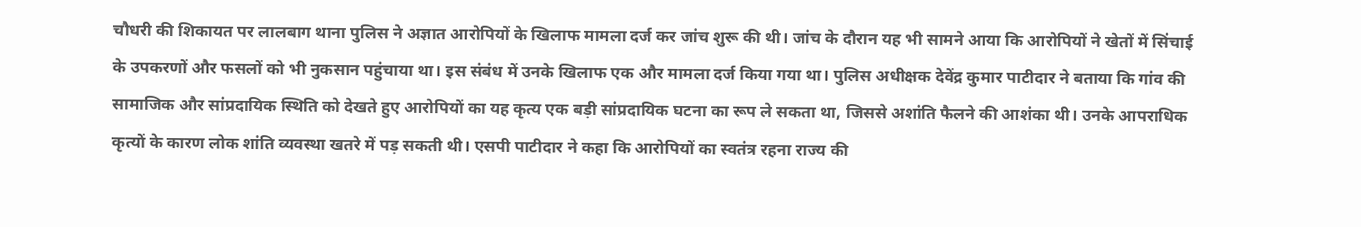चौधरी की शिकायत पर लालबाग थाना पुलिस ने अज्ञात आरोपियों के खिलाफ मामला दर्ज कर जांच शुरू की थी। जांच के दौरान यह भी सामने आया कि आरोपियों ने खेतों में सिंचाई के उपकरणों और फसलों को भी नुकसान पहुंचाया था। इस संबंध में उनके खिलाफ एक और मामला दर्ज किया गया था। पुलिस अधीक्षक देवेंद्र कुमार पाटीदार ने बताया कि गांव की सामाजिक और सांप्रदायिक स्थिति को देखते हुए आरोपियों का यह कृत्य एक बड़ी सांप्रदायिक घटना का रूप ले सकता था, जिससे अशांति फैलने की आशंका थी। उनके आपराधिक कृत्यों के कारण लोक शांति व्यवस्था खतरे में पड़ सकती थी। एसपी पाटीदार ने कहा कि आरोपियों का स्वतंत्र रहना राज्य की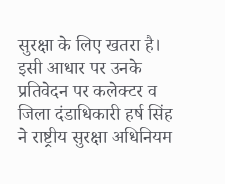सुरक्षा के लिए खतरा है। इसी आधार पर उनके प्रतिवेदन पर कलेक्टर व जिला दंडाधिकारी हर्ष सिंह ने राष्ट्रीय सुरक्षा अधिनियम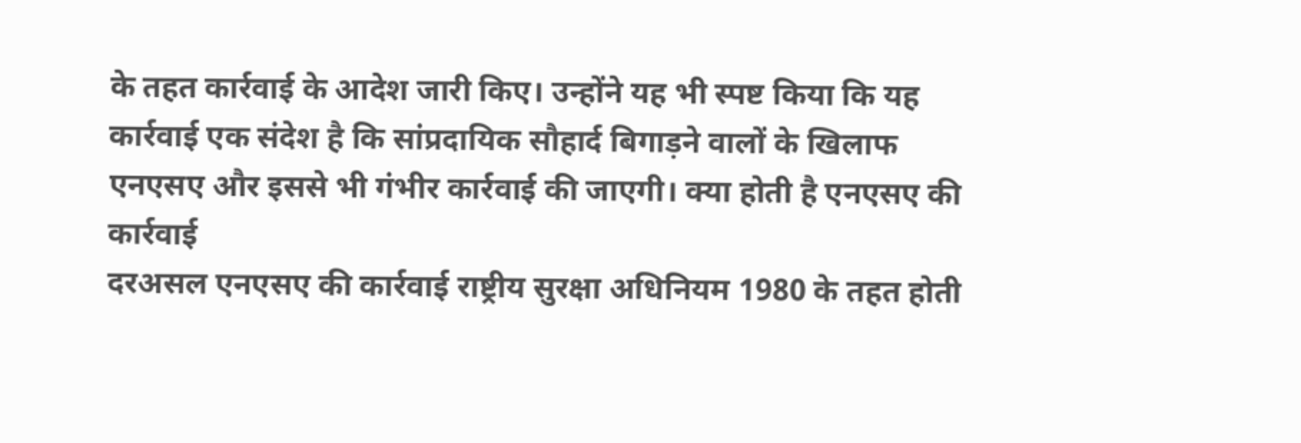के तहत कार्रवाई के आदेश जारी किए। उन्होंने यह भी स्पष्ट किया कि यह कार्रवाई एक संदेश है कि सांप्रदायिक सौहार्द बिगाड़ने वालों के खिलाफ एनएसए और इससे भी गंभीर कार्रवाई की जाएगी। क्या होती है एनएसए की कार्रवाई
दरअसल एनएसए की कार्रवाई राष्ट्रीय सुरक्षा अधिनियम 1980 के तहत होती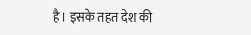है। इसके तहत देश की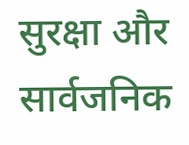सुरक्षा और सार्वजनिक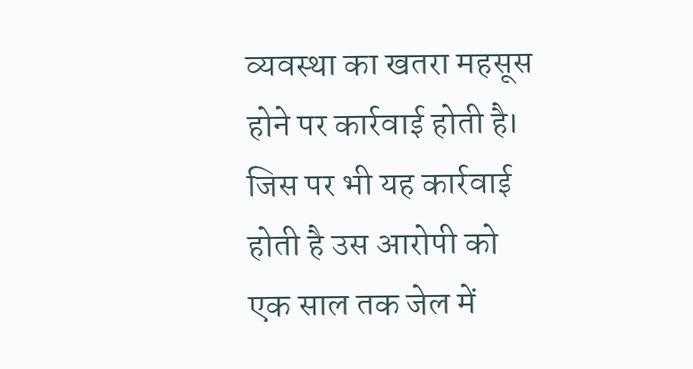व्यवस्था का खतरा महसूस होने पर कार्रवाई होती है। जिस पर भी यह कार्रवाई होती है उस आरोपी को एक साल तक जेल में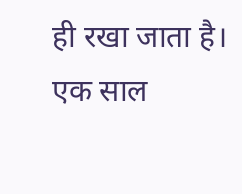ही रखा जाता है। एक साल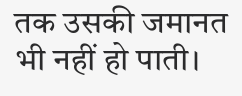तक उसकी जमानत भी नहीं हो पाती।